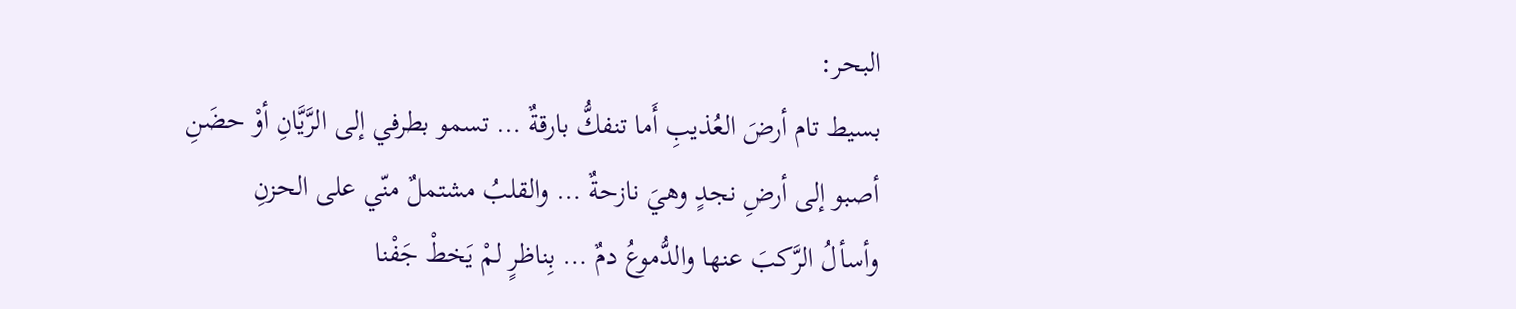البحر:
بسيط تام أرضَ العُذيبِ أَما تنفكُّ بارقةٌ … تسمو بطرفي إلى الرَّيَّانِ أوْ حضَنِ
أصبو إلى أرضِ نجدٍ وهيَ نازحةٌ … والقلبُ مشتملٌ منّي على الحزنِ
وأسألُ الرَّكبَ عنها والدُّموعُ دمٌ … بِناظرٍ لمْ يَخطْ جَفْنا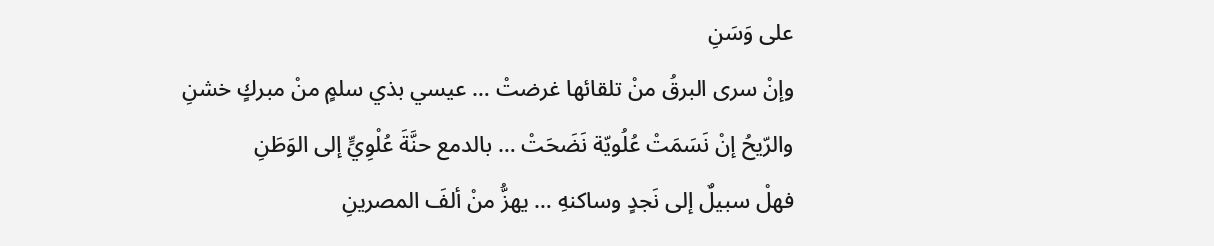على وَسَنِ
وإنْ سرى البرقُ منْ تلقائها غرضتْ … عيسي بذي سلمٍ منْ مبركٍ خشنِ
والرّيحُ إنْ نَسَمَتْ عُلُويّة نَضَحَتْ … بالدمع حنَّةَ عُلْوِيٍّ إلى الوَطَنِ
فهلْ سبيلٌ إلى نَجدٍ وساكنهِ … يهزُّ منْ ألفَ المصرينِ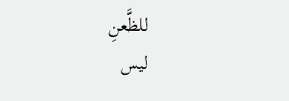للظَّعنِ
ليس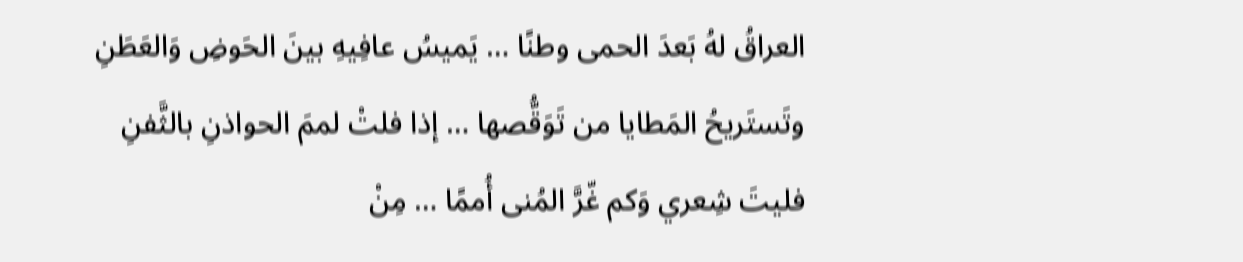العراقُ لهُ بَعدَ الحمى وطنًا … يَميسُ عافِيهِ بينَ الحَوضِ وَالعَطَنِ
وتَستَريحُ المَطايا من تَوَقُّصها … إذا فلتْ لممَ الحواذنِ بالثَّفنِ
فليتَ شِعري وَكم غّرَّ المُنى أُممًا … مِنْ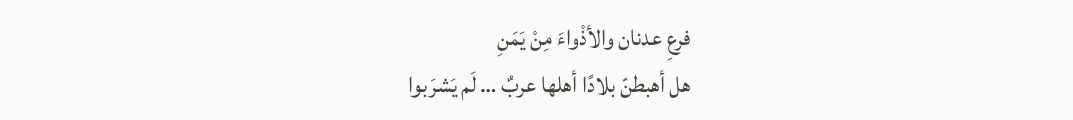فرعِ عدنان والأذْواءَ مِنْ يَمَنِ
هل أهبطنّ بلادًا أهلها عربٌ … لَم يَشرَبوا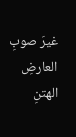غيرَ صوبِ العارضِ الهتنِ